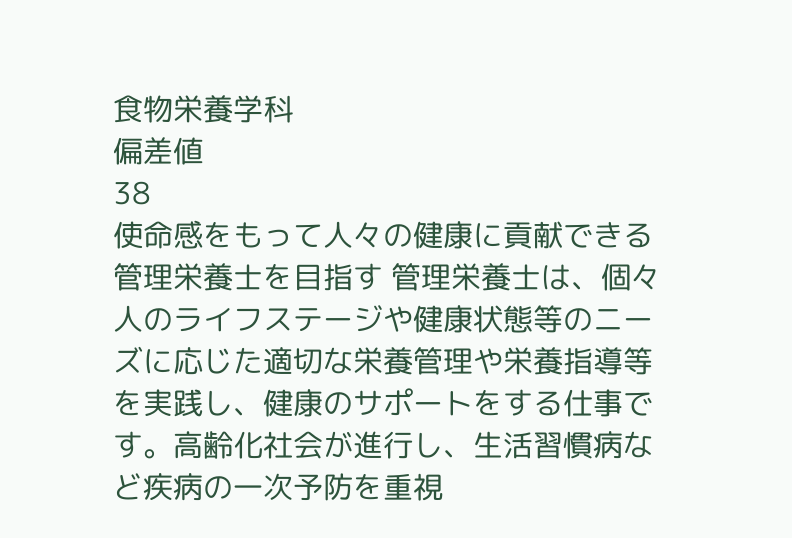食物栄養学科
偏差値
38
使命感をもって人々の健康に貢献できる管理栄養士を目指す 管理栄養士は、個々人のライフステージや健康状態等のニーズに応じた適切な栄養管理や栄養指導等を実践し、健康のサポートをする仕事です。高齢化社会が進行し、生活習慣病など疾病の一次予防を重視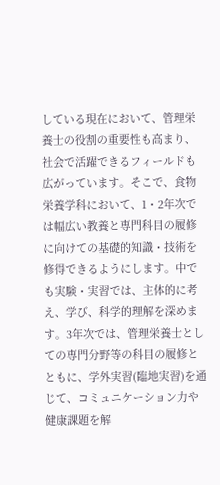している現在において、管理栄養士の役割の重要性も高まり、社会で活躍できるフィールドも広がっています。そこで、食物栄養学科において、1・2年次では幅広い教養と専門科目の履修に向けての基礎的知識・技術を修得できるようにします。中でも実験・実習では、主体的に考え、学び、科学的理解を深めます。3年次では、管理栄養士としての専門分野等の科目の履修とともに、学外実習(臨地実習)を通じて、コミュニケーション力や健康課題を解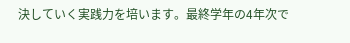決していく実践力を培います。最終学年の4年次で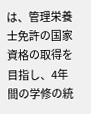は、管理栄養士免許の国家資格の取得を目指し、4年間の学修の統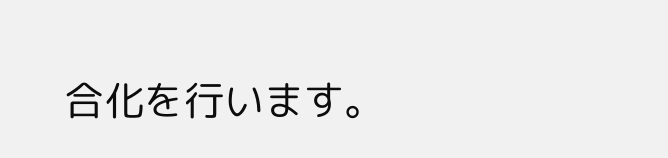合化を行います。